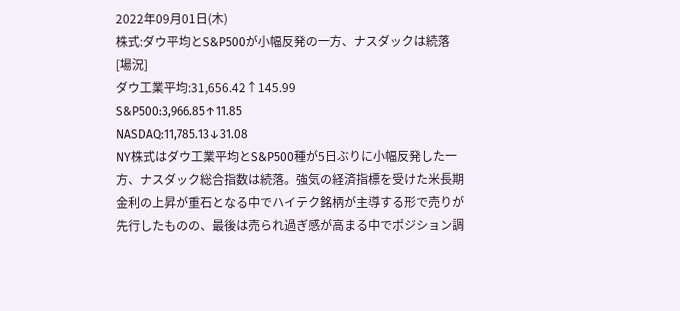2022年09月01日(木)
株式:ダウ平均とS&P500が小幅反発の一方、ナスダックは続落
[場況]
ダウ工業平均:31,656.42↑145.99
S&P500:3,966.85↑11.85
NASDAQ:11,785.13↓31.08
NY株式はダウ工業平均とS&P500種が5日ぶりに小幅反発した一方、ナスダック総合指数は続落。強気の経済指標を受けた米長期金利の上昇が重石となる中でハイテク銘柄が主導する形で売りが先行したものの、最後は売られ過ぎ感が高まる中でポジション調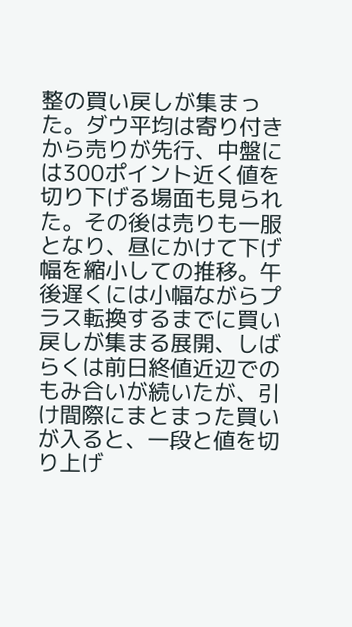整の買い戻しが集まった。ダウ平均は寄り付きから売りが先行、中盤には300ポイント近く値を切り下げる場面も見られた。その後は売りも一服となり、昼にかけて下げ幅を縮小しての推移。午後遅くには小幅ながらプラス転換するまでに買い戻しが集まる展開、しばらくは前日終値近辺でのもみ合いが続いたが、引け間際にまとまった買いが入ると、一段と値を切り上げ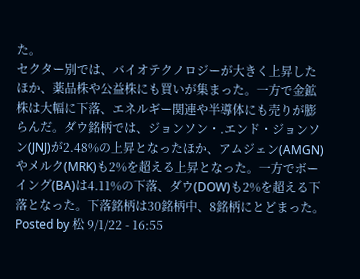た。
セクター別では、バイオテクノロジーが大きく上昇したほか、薬品株や公益株にも買いが集まった。一方で金鉱株は大幅に下落、エネルギー関連や半導体にも売りが膨らんだ。ダウ銘柄では、ジョンソン・.エンド・ジョンソン(JNJ)が2.48%の上昇となったほか、アムジェン(AMGN)やメルク(MRK)も2%を超える上昇となった。一方でボーイング(BA)は4.11%の下落、ダウ(DOW)も2%を超える下落となった。下落銘柄は30銘柄中、8銘柄にとどまった。
Posted by 松 9/1/22 - 16:55